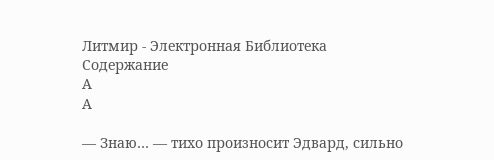Литмир - Электронная Библиотека
Содержание
A
A

— Знаю… — тихо произносит Эдвард, сильно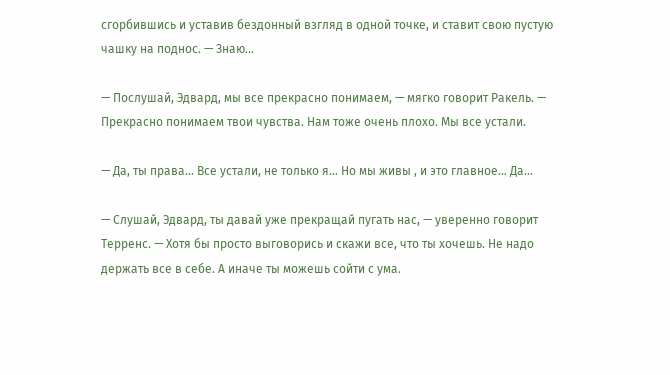сгорбившись и уставив бездонный взгляд в одной точке, и ставит свою пустую чашку на поднос. — Знаю…

— Послушай, Эдвард, мы все прекрасно понимаем, — мягко говорит Ракель. — Прекрасно понимаем твои чувства. Нам тоже очень плохо. Мы все устали.

— Да, ты права… Все устали, не только я… Но мы живы , и это главное… Да…

— Слушай, Эдвард, ты давай уже прекращай пугать нас, — уверенно говорит Терренс. — Хотя бы просто выговорись и скажи все, что ты хочешь. Не надо держать все в себе. А иначе ты можешь сойти с ума.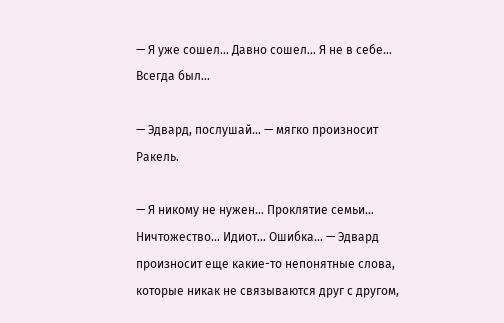— Я уже сошел… Давно сошел… Я не в себе… Всегда был…

— Эдвард, послушай… — мягко произносит Ракель.

— Я никому не нужен… Проклятие семьи… Ничтожество… Идиот… Ошибка… — Эдвард произносит еще какие-то непонятные слова, которые никак не связываются друг с другом,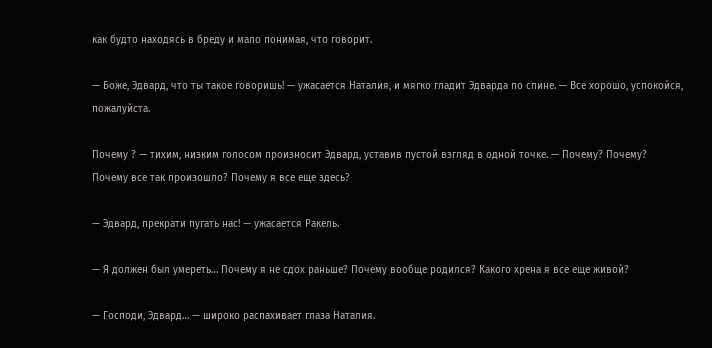как будто находясь в бреду и мало понимая, что говорит.

— Боже, Эдвард, что ты такое говоришь! — ужасается Наталия, и мягко гладит Эдварда по спине. — Все хорошо, успокойся, пожалуйста.

Почему ? — тихим, низким голосом произносит Эдвард, уставив пустой взгляд в одной точке. — Почему? Почему? Почему все так произошло? Почему я все еще здесь?

— Эдвард, прекрати пугать нас! — ужасается Ракель.

— Я должен был умереть… Почему я не сдох раньше? Почему вообще родился? Какого хрена я все еще живой?

— Господи, Эдвард… — широко распахивает глаза Наталия.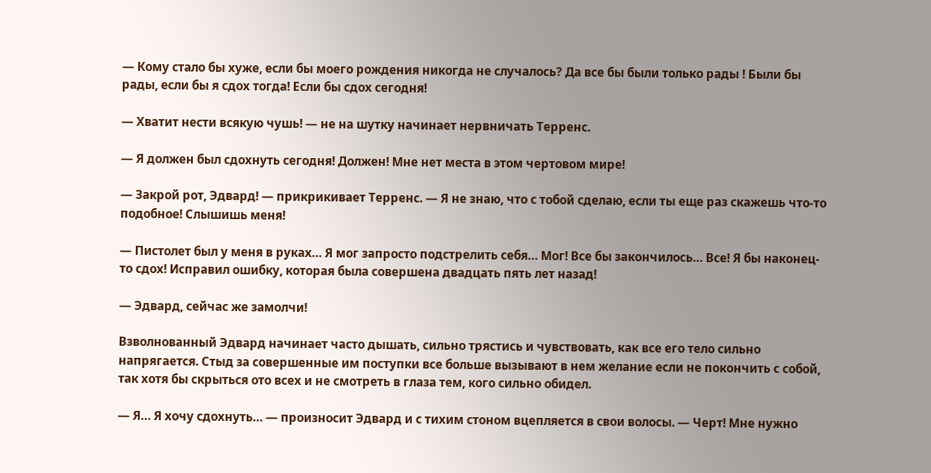— Кому стало бы хуже, если бы моего рождения никогда не случалось? Да все бы были только рады ! Были бы рады, если бы я сдох тогда! Если бы сдох сегодня!

— Хватит нести всякую чушь! — не на шутку начинает нервничать Терренс.

— Я должен был сдохнуть сегодня! Должен! Мне нет места в этом чертовом мире!

— Закрой рот, Эдвард! — прикрикивает Терренс. — Я не знаю, что с тобой сделаю, если ты еще раз скажешь что-то подобное! Слышишь меня!

— Пистолет был у меня в руках… Я мог запросто подстрелить себя… Мог! Все бы закончилось… Все! Я бы наконец-то сдох! Исправил ошибку, которая была совершена двадцать пять лет назад!

— Эдвард, сейчас же замолчи!

Взволнованный Эдвард начинает часто дышать, сильно трястись и чувствовать, как все его тело сильно напрягается. Стыд за совершенные им поступки все больше вызывают в нем желание если не покончить с собой, так хотя бы скрыться ото всех и не смотреть в глаза тем, кого сильно обидел.

— Я… Я хочу сдохнуть… — произносит Эдвард и с тихим стоном вцепляется в свои волосы. — Черт! Мне нужно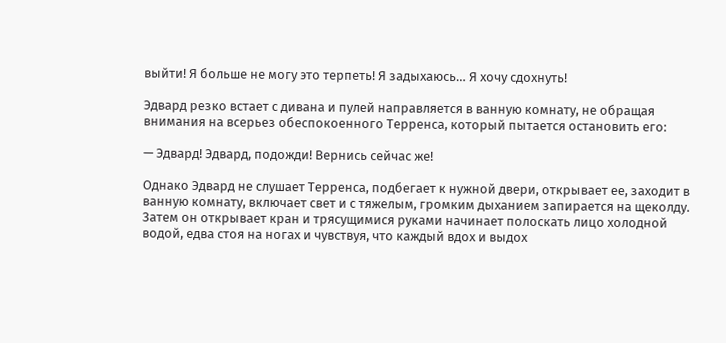выйти! Я больше не могу это терпеть! Я задыхаюсь… Я хочу сдохнуть!

Эдвард резко встает с дивана и пулей направляется в ванную комнату, не обращая внимания на всерьез обеспокоенного Терренса, который пытается остановить его:

— Эдвард! Эдвард, подожди! Вернись сейчас же!

Однако Эдвард не слушает Терренса, подбегает к нужной двери, открывает ее, заходит в ванную комнату, включает свет и с тяжелым, громким дыханием запирается на щеколду. Затем он открывает кран и трясущимися руками начинает полоскать лицо холодной водой, едва стоя на ногах и чувствуя, что каждый вдох и выдох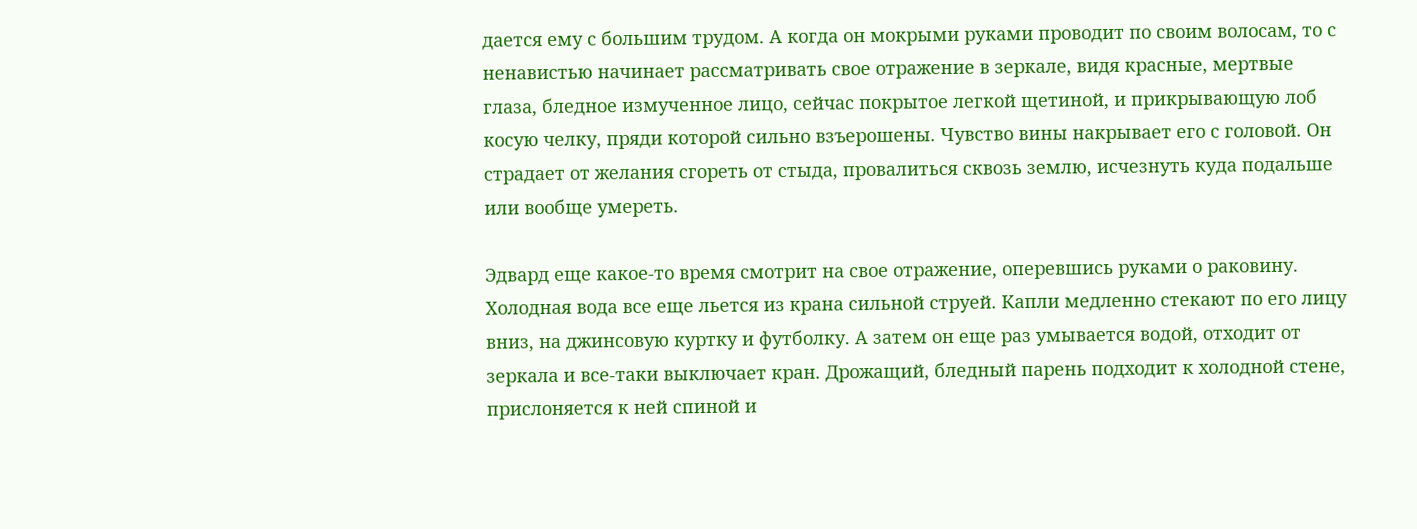дается ему с большим трудом. А когда он мокрыми руками проводит по своим волосам, то с ненавистью начинает рассматривать свое отражение в зеркале, видя красные, мертвые глаза, бледное измученное лицо, сейчас покрытое легкой щетиной, и прикрывающую лоб косую челку, пряди которой сильно взъерошены. Чувство вины накрывает его с головой. Он страдает от желания сгореть от стыда, провалиться сквозь землю, исчезнуть куда подальше или вообще умереть.

Эдвард еще какое-то время смотрит на свое отражение, оперевшись руками о раковину. Холодная вода все еще льется из крана сильной струей. Капли медленно стекают по его лицу вниз, на джинсовую куртку и футболку. А затем он еще раз умывается водой, отходит от зеркала и все-таки выключает кран. Дрожащий, бледный парень подходит к холодной стене, прислоняется к ней спиной и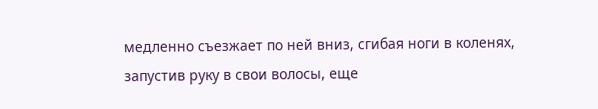медленно съезжает по ней вниз, сгибая ноги в коленях, запустив руку в свои волосы, еще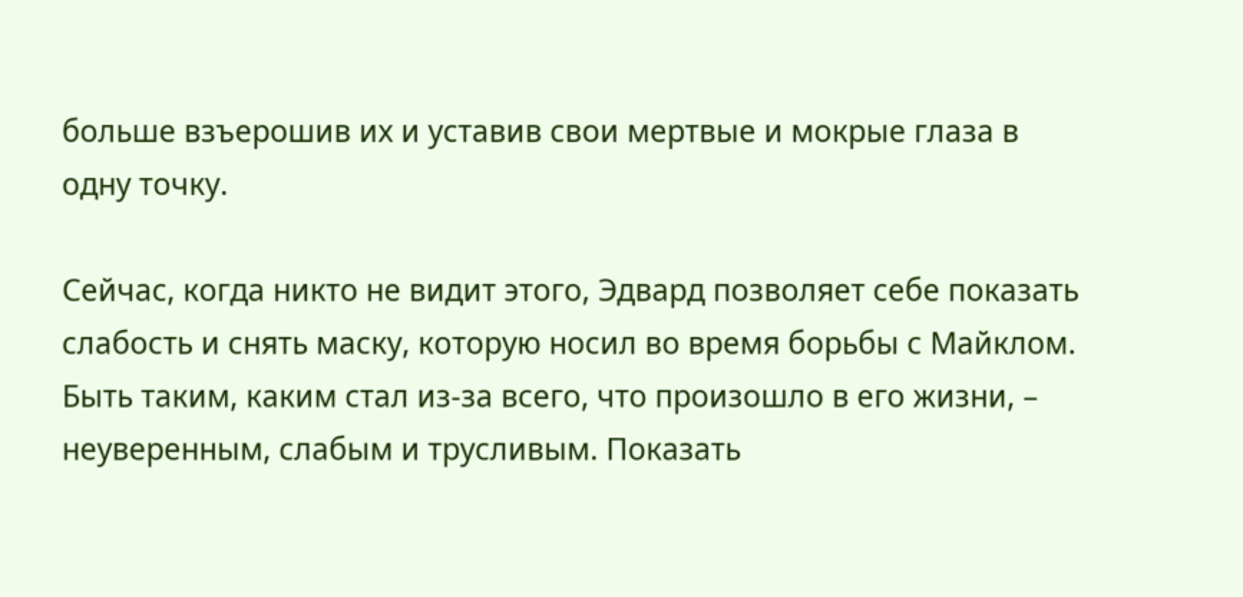больше взъерошив их и уставив свои мертвые и мокрые глаза в одну точку.

Сейчас, когда никто не видит этого, Эдвард позволяет себе показать слабость и снять маску, которую носил во время борьбы с Майклом. Быть таким, каким стал из-за всего, что произошло в его жизни, – неуверенным, слабым и трусливым. Показать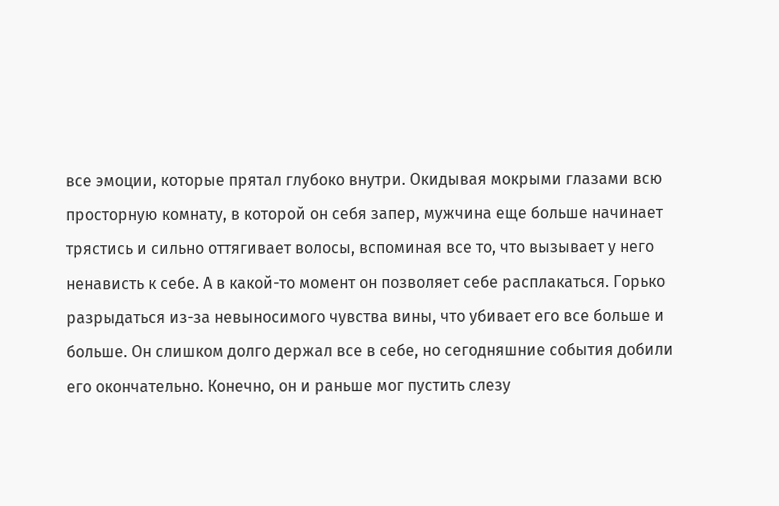все эмоции, которые прятал глубоко внутри. Окидывая мокрыми глазами всю просторную комнату, в которой он себя запер, мужчина еще больше начинает трястись и сильно оттягивает волосы, вспоминая все то, что вызывает у него ненависть к себе. А в какой-то момент он позволяет себе расплакаться. Горько разрыдаться из-за невыносимого чувства вины, что убивает его все больше и больше. Он слишком долго держал все в себе, но сегодняшние события добили его окончательно. Конечно, он и раньше мог пустить слезу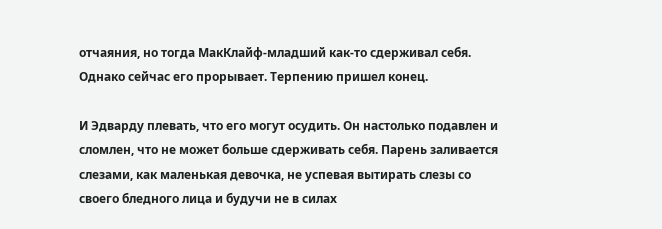отчаяния, но тогда МакКлайф-младший как-то сдерживал себя. Однако сейчас его прорывает. Терпению пришел конец.

И Эдварду плевать, что его могут осудить. Он настолько подавлен и сломлен, что не может больше сдерживать себя. Парень заливается слезами, как маленькая девочка, не успевая вытирать слезы со своего бледного лица и будучи не в силах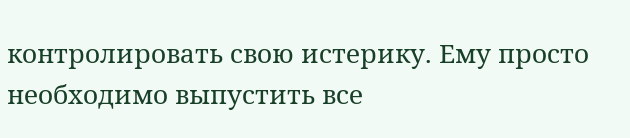контролировать свою истерику. Ему просто необходимо выпустить все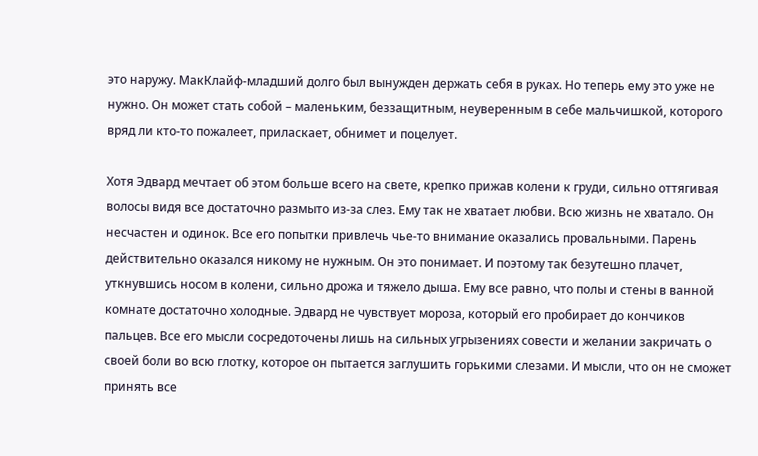это наружу. МакКлайф-младший долго был вынужден держать себя в руках. Но теперь ему это уже не нужно. Он может стать собой – маленьким, беззащитным, неуверенным в себе мальчишкой, которого вряд ли кто-то пожалеет, приласкает, обнимет и поцелует.

Хотя Эдвард мечтает об этом больше всего на свете, крепко прижав колени к груди, сильно оттягивая волосы видя все достаточно размыто из-за слез. Ему так не хватает любви. Всю жизнь не хватало. Он несчастен и одинок. Все его попытки привлечь чье-то внимание оказались провальными. Парень действительно оказался никому не нужным. Он это понимает. И поэтому так безутешно плачет, уткнувшись носом в колени, сильно дрожа и тяжело дыша. Ему все равно, что полы и стены в ванной комнате достаточно холодные. Эдвард не чувствует мороза, который его пробирает до кончиков пальцев. Все его мысли сосредоточены лишь на сильных угрызениях совести и желании закричать о своей боли во всю глотку, которое он пытается заглушить горькими слезами. И мысли, что он не сможет принять все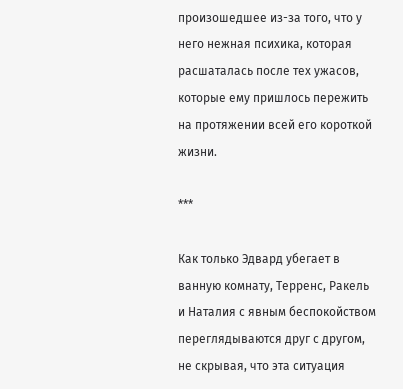произошедшее из-за того, что у него нежная психика, которая расшаталась после тех ужасов, которые ему пришлось пережить на протяжении всей его короткой жизни.

***

Как только Эдвард убегает в ванную комнату, Терренс, Ракель и Наталия с явным беспокойством переглядываются друг с другом, не скрывая, что эта ситуация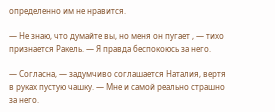определенно им не нравится.

— Не знаю, что думайте вы, но меня он пугает , — тихо признается Ракель. — Я правда беспокоюсь за него.

— Согласна, — задумчиво соглашается Наталия, вертя в руках пустую чашку. — Мне и самой реально страшно за него.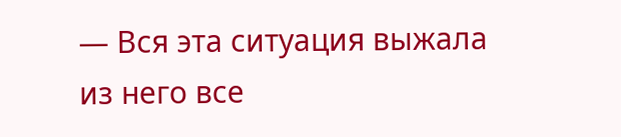— Вся эта ситуация выжала из него все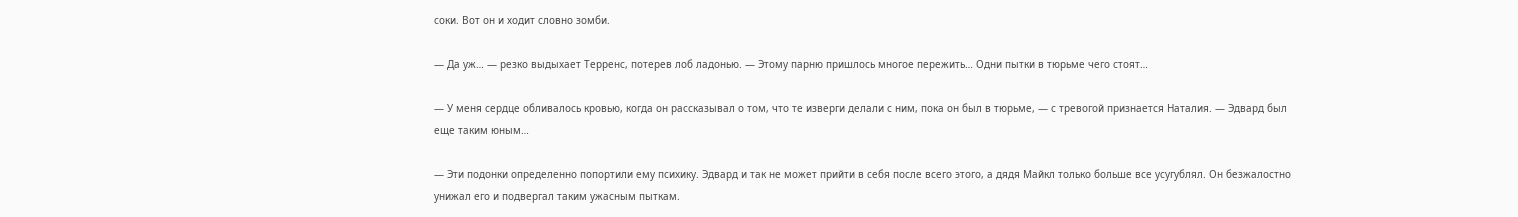соки. Вот он и ходит словно зомби.

— Да уж… — резко выдыхает Терренс, потерев лоб ладонью. — Этому парню пришлось многое пережить… Одни пытки в тюрьме чего стоят…

— У меня сердце обливалось кровью, когда он рассказывал о том, что те изверги делали с ним, пока он был в тюрьме, — с тревогой признается Наталия. — Эдвард был еще таким юным…

— Эти подонки определенно попортили ему психику. Эдвард и так не может прийти в себя после всего этого, а дядя Майкл только больше все усугублял. Он безжалостно унижал его и подвергал таким ужасным пыткам.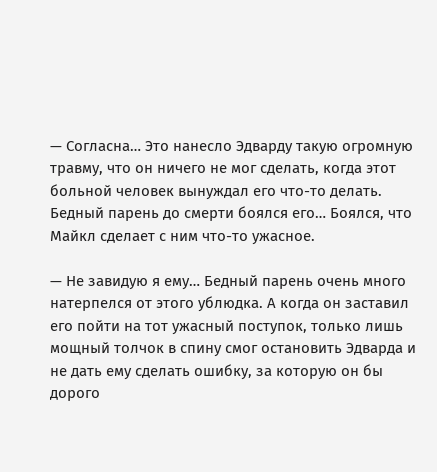— Согласна… Это нанесло Эдварду такую огромную травму, что он ничего не мог сделать, когда этот больной человек вынуждал его что-то делать. Бедный парень до смерти боялся его… Боялся, что Майкл сделает с ним что-то ужасное.

— Не завидую я ему… Бедный парень очень много натерпелся от этого ублюдка. А когда он заставил его пойти на тот ужасный поступок, только лишь мощный толчок в спину смог остановить Эдварда и не дать ему сделать ошибку, за которую он бы дорого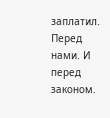заплатил. Перед нами. И перед законом.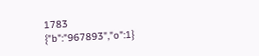1783
{"b":"967893","o":1}